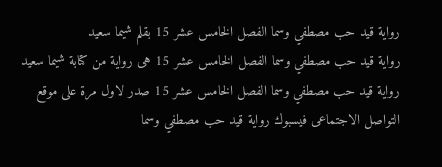رواية قيد حب مصطفي وسما الفصل الخامس عشر 15 بقلم شيما سعيد
رواية قيد حب مصطفي وسما الفصل الخامس عشر 15 هى رواية من كتابة شيما سعيد رواية قيد حب مصطفي وسما الفصل الخامس عشر 15 صدر لاول مرة على موقع التواصل الاجتماعى فيسبوك رواية قيد حب مصطفي وسما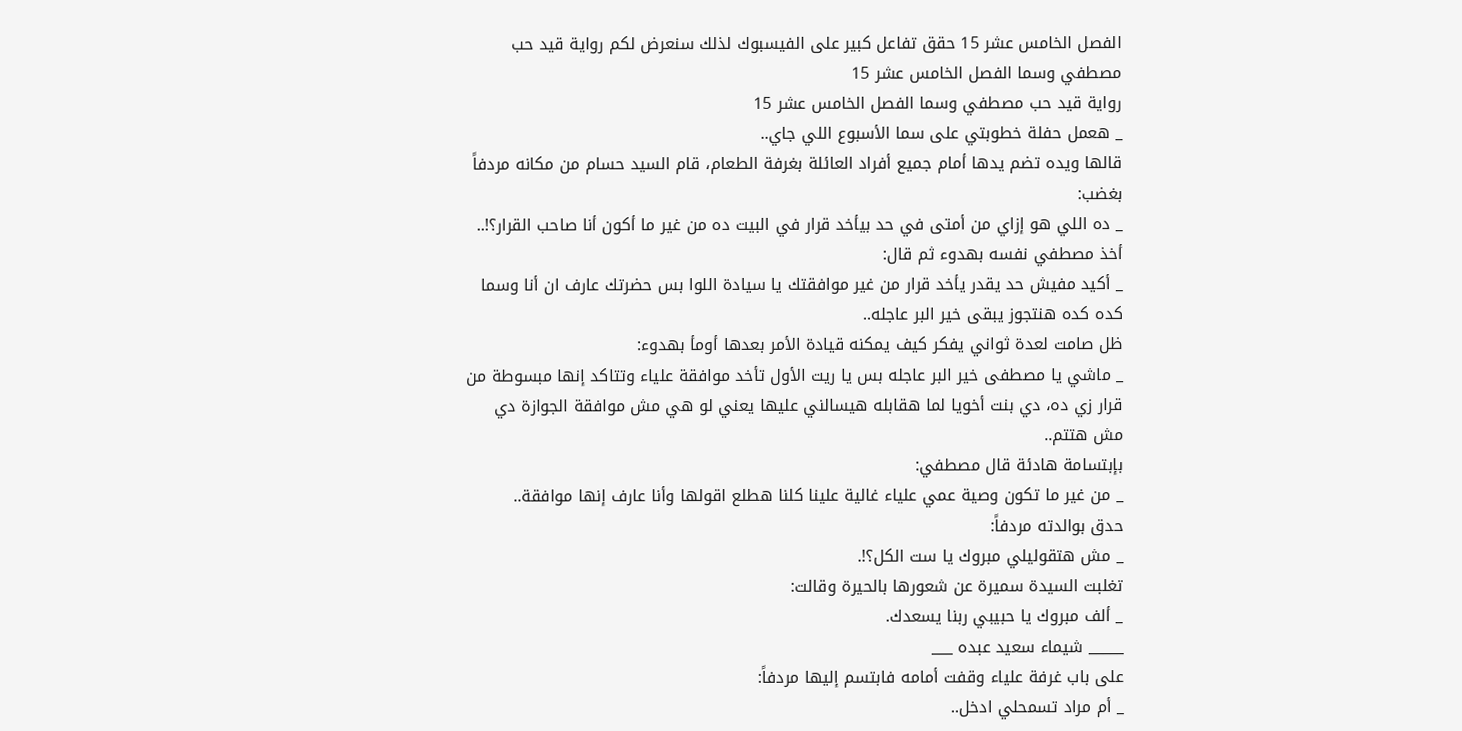الفصل الخامس عشر 15 حقق تفاعل كبير على الفيسبوك لذلك سنعرض لكم رواية قيد حب مصطفي وسما الفصل الخامس عشر 15
رواية قيد حب مصطفي وسما الفصل الخامس عشر 15
_ هعمل حفلة خطوبتي على سما الأسبوع اللي جاي..
قالها ويده تضم يدها أمام جميع أفراد العائلة بغرفة الطعام، قام السيد حسام من مكانه مردفاً بغضب:
_ ده اللي هو إزاي من أمتى في حد بيأخد قرار في البيت ده من غير ما أكون أنا صاحب القرار؟!..
أخذ مصطفي نفسه بهدوء ثم قال:
_ أكيد مفيش حد يقدر يأخد قرار من غير موافقتك يا سيادة اللوا بس حضرتك عارف ان أنا وسما كده كده هنتجوز يبقى خير البر عاجله..
ظل صامت لعدة ثواني يفكر كيف يمكنه قيادة الأمر بعدها أومأ بهدوء:
_ ماشي يا مصطفى خير البر عاجله بس يا ريت الأول تأخد موافقة علياء وتتاكد إنها مبسوطة من قرار زي ده، دي بنت أخويا لما هقابله هيسالني عليها يعني لو هي مش موافقة الجوازة دي مش هتتم..
بإبتسامة هادئة قال مصطفي:
_ من غير ما تكون وصية عمي علياء غالية علينا كلنا هطلع اقولها وأنا عارف إنها موافقة..
حدق بوالدته مردفاً:
_ مش هتقوليلي مبروك يا ست الكل؟!.
تغلبت السيدة سميرة عن شعورها بالحيرة وقالت:
_ ألف مبروك يا حبيبي ربنا يسعدك.
_____ شيماء سعيد عبده ___
على باب غرفة علياء وقفت أمامه فابتسم إليها مردفاً:
_ أم مراد تسمحلي ادخل..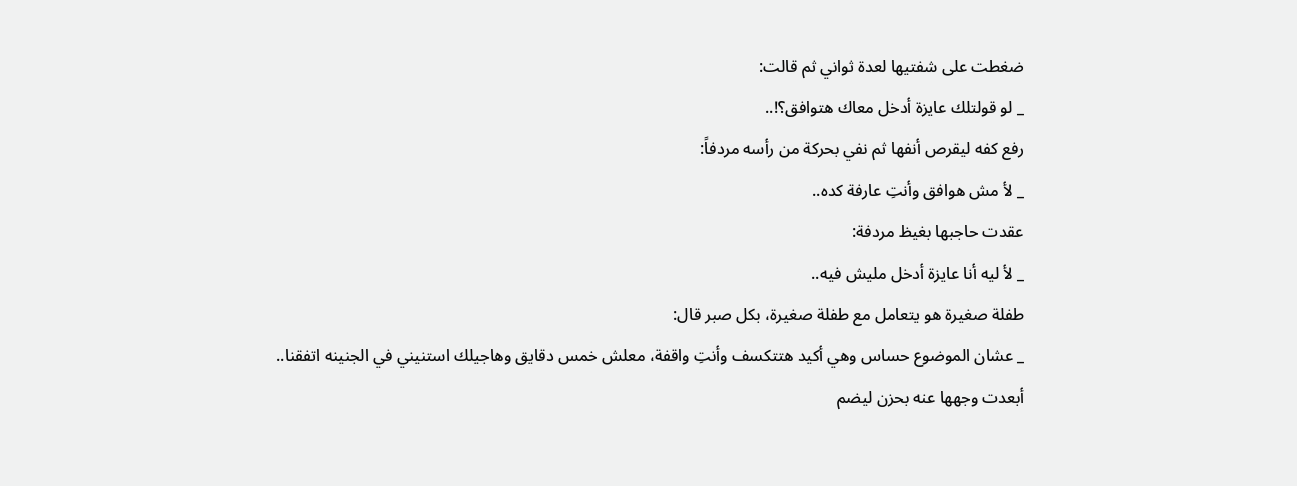ضغطت على شفتيها لعدة ثواني ثم قالت:
_ لو قولتلك عايزة أدخل معاك هتوافق؟!..
رفع كفه ليقرص أنفها ثم نفي بحركة من رأسه مردفاً:
_ لأ مش هوافق وأنتِ عارفة كده..
عقدت حاجبها بغيظ مردفة:
_ لأ ليه أنا عايزة أدخل مليش فيه..
طفلة صغيرة هو يتعامل مع طفلة صغيرة، بكل صبر قال:
_ عشان الموضوع حساس وهي أكيد هتتكسف وأنتِ واقفة، معلش خمس دقايق وهاجيلك استنيني في الجنينه اتفقنا..
أبعدت وجهها عنه بحزن ليضم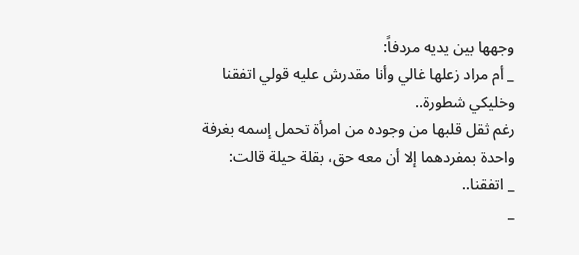وجهها بين يديه مردفاً:
_ أم مراد زعلها غالي وأنا مقدرش عليه قولي اتفقنا وخليكي شطورة..
رغم ثقل قلبها من وجوده من امرأة تحمل إسمه بغرفة واحدة بمفردهما إلا أن معه حق، بقلة حيلة قالت:
_ اتفقنا..
_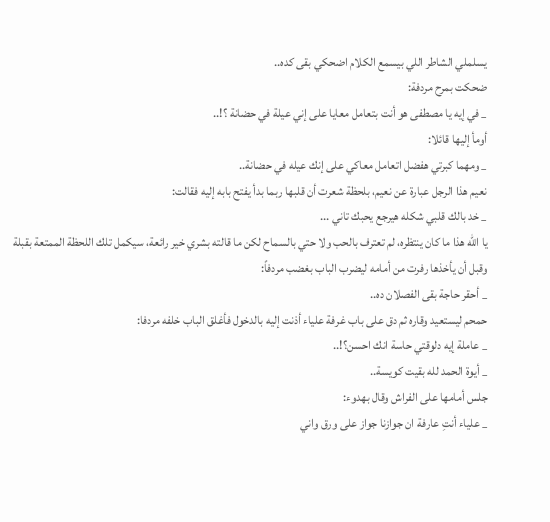يسلملي الشاطر اللي بيسمع الكلام اضحكي بقى كده..
ضحكت بمرح مردفة:
_ في إيه يا مصطفى هو أنت بتعامل معايا على إني عيلة في حضانة ؟!..
أومأ إليها قائلا:
_ ومهما كبرتي هفضل اتعامل معاكي على إنك عيله في حضانة..
نعيم هذا الرجل عبارة عن نعيم، بلحظة شعرت أن قلبها ربما بدأ يفتح بابه إليه فقالت:
_ خد بالك قلبي شكله هيرجع يحبك تاني ...
يا الله هذا ما كان ينتظره، لم تعترف بالحب ولا حتي بالسماح لكن ما قالته بشري خير رائعة، سيكمل تلك اللحظة الممتعة بقبلة وقبل أن يأخذها رفرت من أمامه ليضرب الباب بغضب مردفاً:
_ أحقر حاجة بقى الفصلان ده..
حمحم ليستعيد وقاره ثم دق على باب غرفة علياء أذنت إليه بالدخول فأغلق الباب خلفه مردفا:
_ عاملة إيه دلوقتي حاسة انك احسن؟!..
_ أيوة الحمد لله بقيت كويسة..
جلس أمامها على الفراش وقال بهدوء:
_ علياء أنتِ عارفة ان جوازنا جواز على ورق واني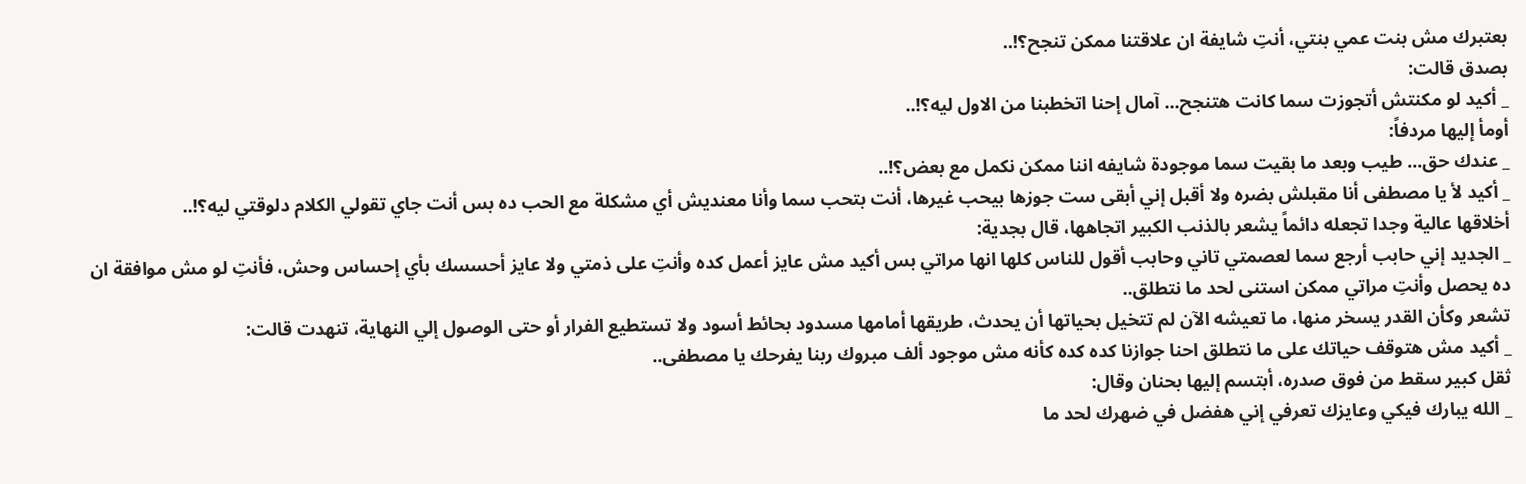بعتبرك مش بنت عمي بنتي، أنتِ شايفة ان علاقتنا ممكن تنجح؟!..
بصدق قالت:
_ أكيد لو مكنتش أتجوزت سما كانت هتنجح... آمال إحنا اتخطبنا من الاول ليه؟!..
أومأ إليها مردفاً:
_ عندك حق... طيب وبعد ما بقيت سما موجودة شايفه اننا ممكن نكمل مع بعض؟!..
_ أكيد لأ يا مصطفى أنا مقبلش بضره ولا أقبل إني أبقى ست جوزها بيحب غيرها، أنت بتحب سما وأنا معنديش أي مشكلة مع الحب ده بس أنت جاي تقولي الكلام دلوقتي ليه؟!..
أخلاقها عالية وجدا تجعله دائماً يشعر بالذنب الكبير اتجاهها، قال بجدية:
_ الجديد إني حابب أرجع سما لعصمتي تاني وحابب أقول للناس كلها انها مراتي بس أكيد مش عايز أعمل كده وأنتِ على ذمتي ولا عايز أحسسك بأي إحساس وحش، فأنتِ لو مش موافقة ان ده يحصل وأنتِ مراتي ممكن استنى لحد ما نتطلق..
تشعر وكأن القدر يسخر منها، ما تعيشه الآن لم تتخيل بحياتها أن يحدث، طريقها أمامها مسدود بحائط أسود ولا تستطيع الفرار أو حتى الوصول إلي النهاية، تنهدت قالت:
_ أكيد مش هتوقف حياتك على ما نتطلق احنا جوازنا كده كده كأنه مش موجود ألف مبروك ربنا يفرحك يا مصطفى..
ثقل كبير سقط من فوق صدره، أبتسم إليها بحنان وقال:
_ الله يبارك فيكي وعايزك تعرفي إني هفضل في ضهرك لحد ما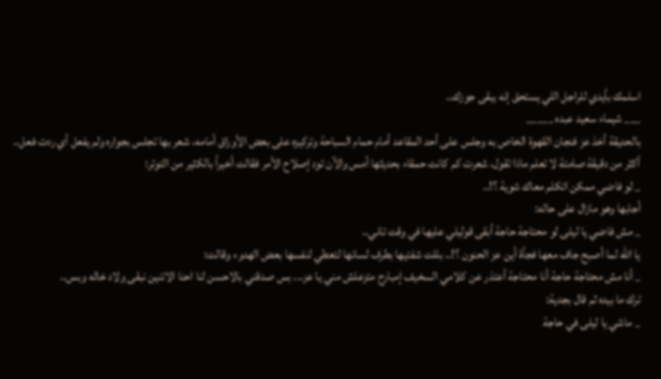اسلمك بأيدي للراجل اللي يستحق إنه يبقى جوزك..
___ شيماء سعيد عبده _____
بالحديقة أخذ عز فنجان القهوة الخاص به وجلس على أحد المقاعد أمام حمام السباحة وتركيزه على بعض الأوراق أمامه، شعر بها تجلس بجواره ولم يفعل أي ردت فعل..
أكثر من دقيقة صامتة لا تعلم ماذا تقول، شعرت كم كانت حمقاء بحديثها أمس والآن تود إصلاح الأمر فقالت أخيراً بالكثير من التوتر:
_ لو فاضي ممكن اتكلم معاك شوية ؟!..
أجابها وهو مازال على حاله:
_ مش فاضي يا ليلى لو محتاجة حاجة أبقى قوليلي عليها في وقت تاني..
يا الله لما أصبح جاف معها فجأة أين عز الحنون ؟!.. بللت شفتيها بطرف لسانها لتعطي لنفسها بعض الهدوء وقالت:
_ أنا مش محتاجة حاجة أنا محتاجة أعتذر عن كلامي السخيف إمبارح متزعلش مني يا عز... بس صدقني بالاحسن لنا احنا الاتنين نبقى ولاد خاله وبس..
ترك ما بيده ثم قال بجدية:
_ ماشي يا ليلى في حاجة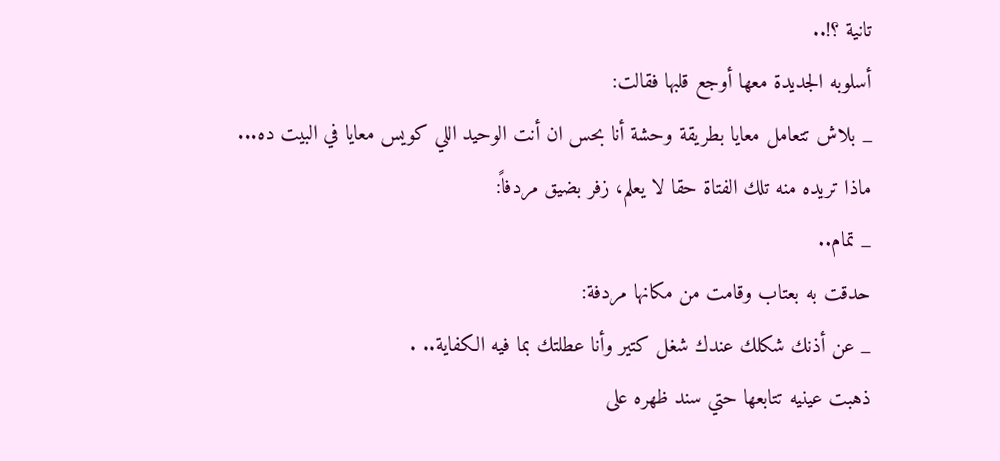تانية ؟!..
أسلوبه الجديدة معها أوجع قلبها فقالت:
_ بلاش تتعامل معايا بطريقة وحشة أنا بحس ان أنت الوحيد اللي كويس معايا في البيت ده...
ماذا تريده منه تلك الفتاة حقا لا يعلم، زفر بضيق مردفاً:
_ تمام..
حدقت به بعتاب وقامت من مكانها مردفة:
_ عن أذنك شكلك عندك شغل كتير وأنا عطلتك بما فيه الكفاية.. .
ذهبت عينيه تتابعها حتي سند ظهره على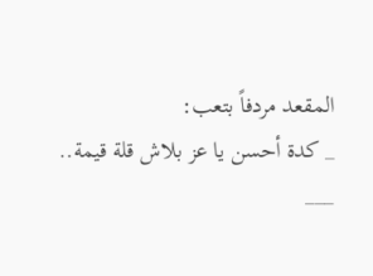المقعد مردفاً بتعب:
_ كدة أحسن يا عز بلاش قلة قيمة..
___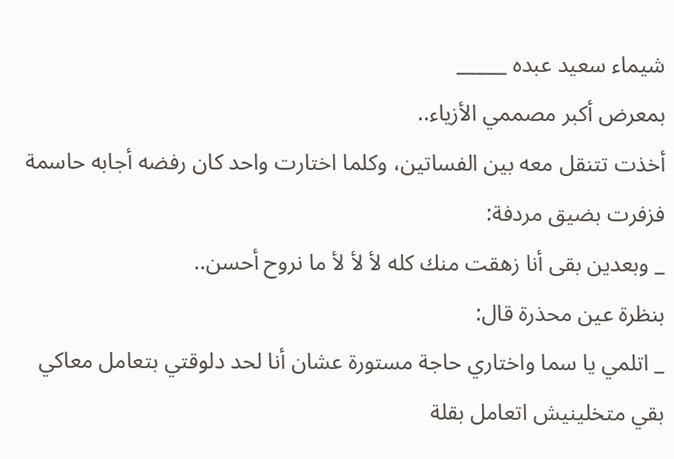شيماء سعيد عبده _____
بمعرض أكبر مصممي الأزياء..
أخذت تتنقل معه بين الفساتين، وكلما اختارت واحد كان رفضه أجابه حاسمة فزفرت بضيق مردفة:
_ وبعدين بقى أنا زهقت منك كله لأ لأ لأ ما نروح أحسن..
بنظرة عين محذرة قال:
_ اتلمي يا سما واختاري حاجة مستورة عشان أنا لحد دلوقتي بتعامل معاكي بقي متخلينيش اتعامل بقلة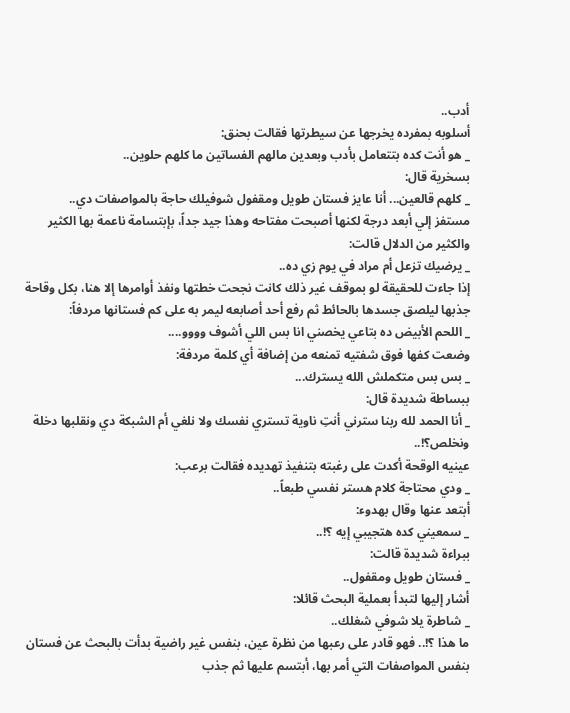أدب..
أسلوبه بمفرده يخرجها عن سيطرتها فقالت بحنق:
_ هو أنت كده بتتعامل بأدب وبعدين مالهم الفساتين ما كلهم حلوين..
بسخرية قال:
_ كلهم قالعين... أنا عايز فستان طويل ومقفول شوفيلك حاجة بالمواصفات دي..
مستفز إلي أبعد درجة لكنها أصبحت مفتاحه وهذا جيد جداً، بإبتسامة ناعمة بها الكثير والكثير من الدلال قالت:
_ يرضيك تزعل أم مراد في يوم زي ده..
إذا جاءت للحقيقة لو بموقف غير ذلك كانت نجحت خطتها ونفذ أوامرها إلا هنا، بكل وقاحة جذبها ليلصق جسدها بالحائط ثم رفع أحد أصابعه ليمر به على كم فستانها مردفاً:
_ اللحم الأبيض ده بتاعي يخصني انا بس اللي أشوف وووو....
وضعت كفها فوق شفتيه تمنعه من إضافة أي كلمة مردفة:
_ بس بس متكملش الله يسترك...
ببساطة شديدة قال:
_ أنا الحمد لله ربنا سترني أنتِ ناوية تستري نفسك ولا نلغي أم الشبكة دي ونقلبها دخلة ونخلص؟!..
عينيه الوقحة أكدت على رغبته بتنفيذ تهديده فقالت برعب:
_ ودي محتاجة كلام هستر نفسي طبعاً..
أبتعد عنها وقال بهدوء:
_ سمعيني كده هتجيبي إيه ؟!..
ببراءة شديدة قالت:
_ فستان طويل ومقفول..
أشار إليها لتبدأ بعملية البحث قائلا:
_ شاطرة يلا شوفي شغلك..
ما هذا ؟!.. فهو قادر على رعبها من نظرة عين، بنفس غير راضية بدأت بالبحث عن فستان بنفس المواصفات التي أمر بها، أبتسم عليها ثم جذب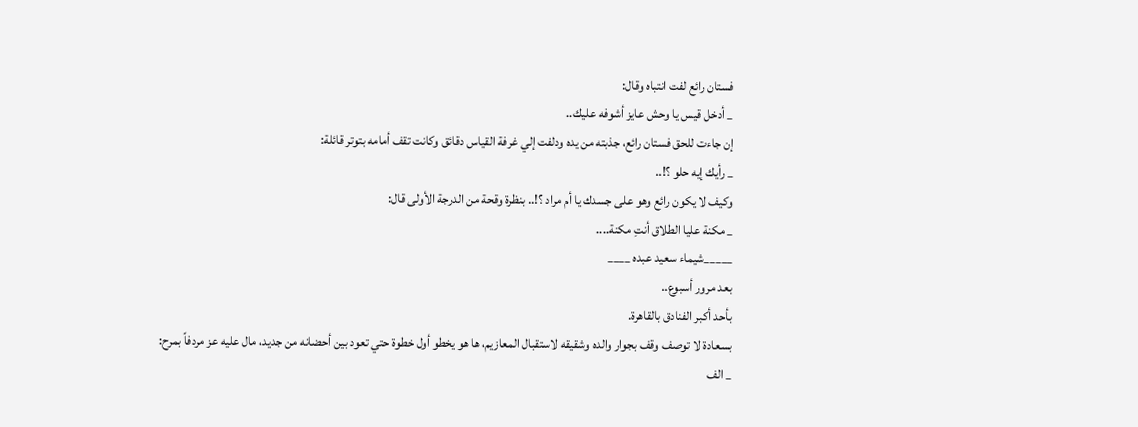فستان رائع لفت انتباه وقال:
_ أدخل قيس يا وحش عايز أشوفه عليك..
إن جاءت للحق فستان رائع، جذبته من يده ودلفت إلي غرفة القياس دقائق وكانت تقف أمامه بتوتر قائلة:
_ رأيك إيه حلو ؟!..
وكيف لا يكون رائع وهو على جسدك يا أم مراد ؟!.. بنظرة وقحة من الدرجة الأولى قال:
_ مكنة عليا الطلاق أنتِ مكنة....
_____شيماء سعيد عبده ____
بعد مرور أسبوع..
بأحد أكبر الفنادق بالقاهرة.
بسعادة لا توصف وقف بجوار والده وشقيقه لاستقبال المعازيم، ها هو يخطو أول خطوة حتي تعود بين أحضانه من جديد، مال عليه عز مردفاً بمرح:
_ الف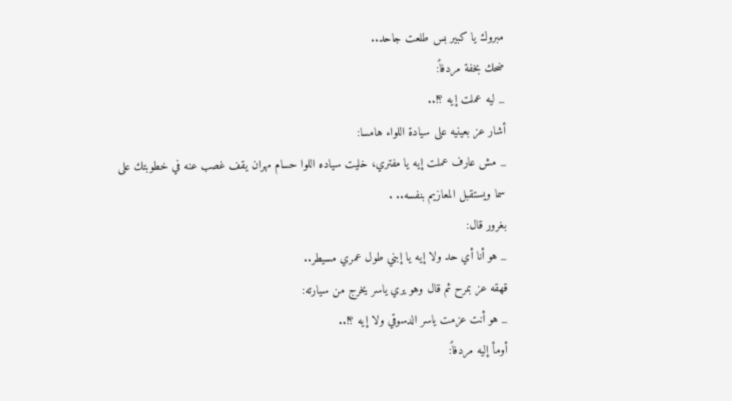مبروك يا كبير بس طلعت جاحد..
ضحك بخفة مردفاً:
_ ليه عملت إيه ؟!..
أشار عز بعينيه على سيادة اللواء هامسا:
_ مش عارف عملت إيه يا مفتري، خليت سياده اللوا حسام مهران يقف غصب عنه في خطوبتك على سما ويستقبل المعازيم بنفسه.. .
بغرور قال:
_ هو أنا أي حد ولا إيه يا إبني طول عمري مسيطر..
قهقه عز بمرح ثم قال وهو يري ياسر يخرج من سيارته:
_ هو أنت عزمت ياسر الدسوقي ولا إيه ؟!..
أومأ إليه مردفاً: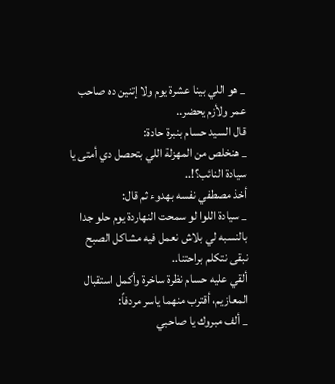_ هو اللي بينا عشرة يوم ولا إتنين ده صاحب عمر ولأزم يحضر..
قال السيد حسام بنبرة حادة:
_ هنخلص من المهزلة اللي بتحصل دي أمتى يا سيادة النائب؟!..
أخذ مصطفي نفسه بهدوء ثم قال:
_ سيادة اللوا لو سمحت النهاردة يوم حلو جدا بالنسبه لي بلاش نعمل فيه مشاكل الصبح نبقى نتكلم براحتنا..
ألقي عليه حسام نظرة ساخرة وأكمل استقبال المعازيم، أقترب منهما ياسر مردفاً:
_ ألف مبروك يا صاحبي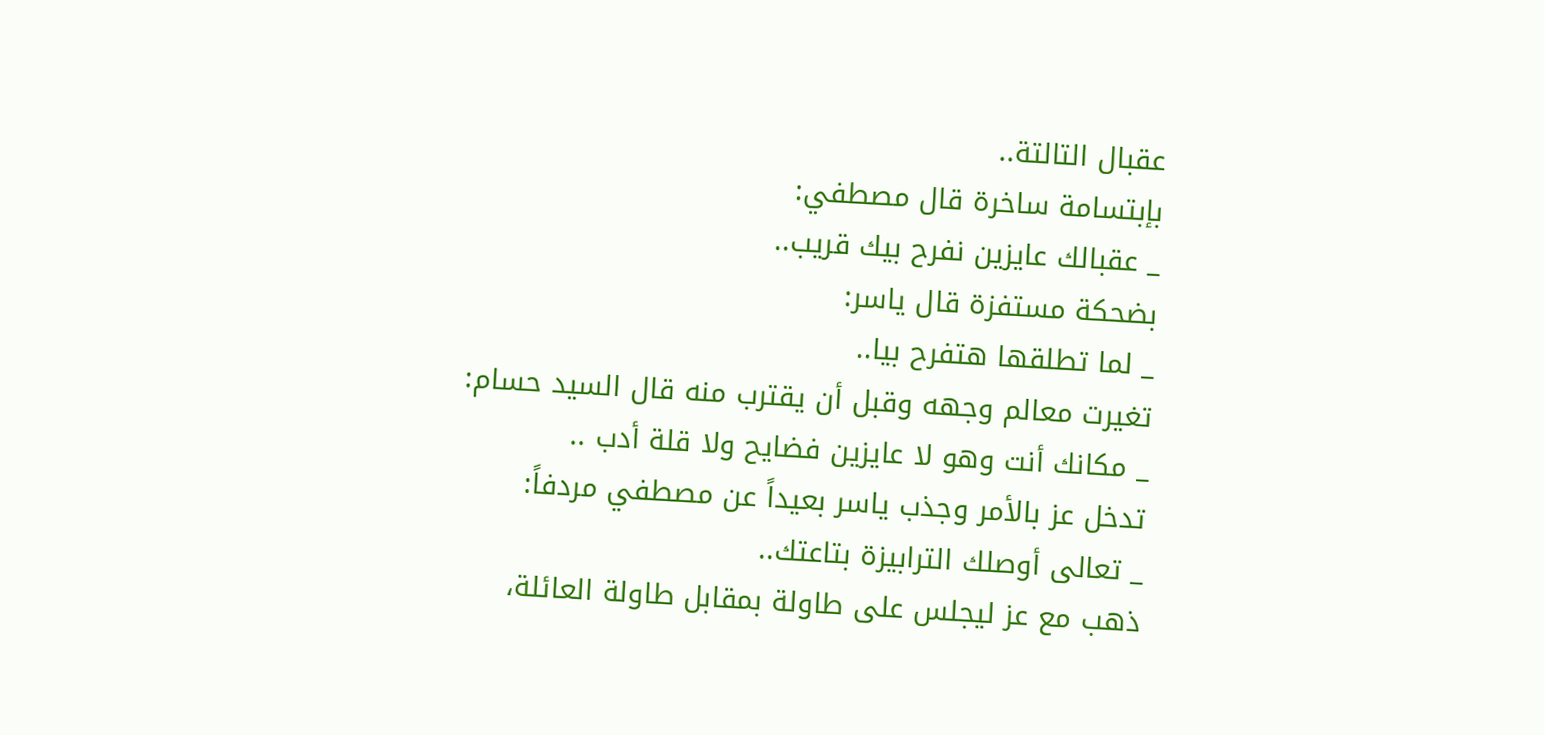عقبال التالتة..
بإبتسامة ساخرة قال مصطفي:
_ عقبالك عايزين نفرح بيك قريب..
بضحكة مستفزة قال ياسر:
_ لما تطلقها هتفرح بيا..
تغيرت معالم وجهه وقبل أن يقترب منه قال السيد حسام:
_ مكانك أنت وهو لا عايزين فضايح ولا قلة أدب ..
تدخل عز بالأمر وجذب ياسر بعيداً عن مصطفي مردفاً:
_ تعالى أوصلك الترابيزة بتاعتك..
ذهب مع عز ليجلس على طاولة بمقابل طاولة العائلة،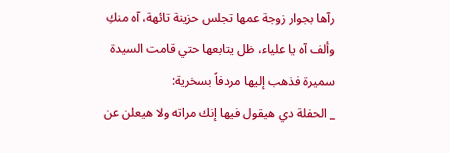رآها بجوار زوجة عمها تجلس حزينة تائهة، آه منكِ وألف آه يا علياء، ظل يتابعها حتي قامت السيدة سميرة فذهب إليها مردفاً بسخرية:
_ الحفلة دي هيقول فيها إنك مراته ولا هيعلن عن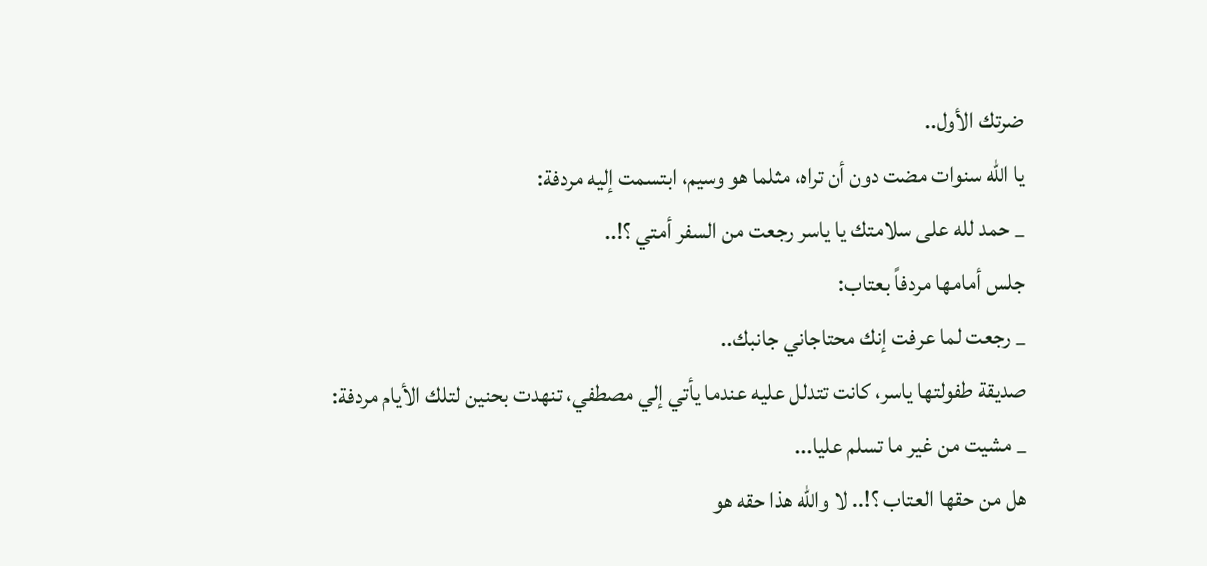ضرتك الأول..
يا الله سنوات مضت دون أن تراه، مثلما هو وسيم، ابتسمت إليه مردفة:
_ حمد لله على سلامتك يا ياسر رجعت من السفر أمتي ؟!..
جلس أمامها مردفاً بعتاب:
_ رجعت لما عرفت إنك محتاجاني جانبك..
صديقة طفولتها ياسر، كانت تتدلل عليه عندما يأتي إلي مصطفي، تنهدت بحنين لتلك الأيام مردفة:
_ مشيت من غير ما تسلم عليا...
هل من حقها العتاب ؟!.. لا والله هذا حقه هو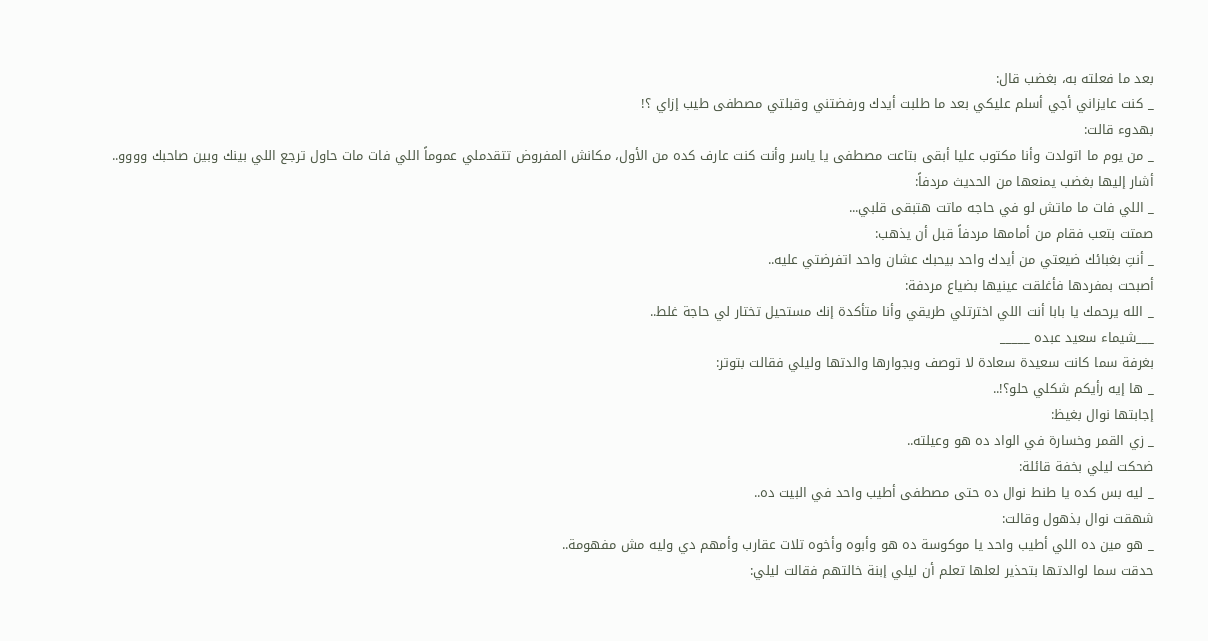بعد ما فعلته به، بغضب قال:
_ كنت عايزاني أجي أسلم عليكي بعد ما طلبت أيدك ورفضتني وقبلتي مصطفى طيب إزاي ؟!
بهدوء قالت:
_ من يوم ما اتولدت وأنا مكتوب عليا أبقى بتاعت مصطفى يا ياسر وأنت كنت عارف كده من الأول، مكانش المفروض تتقدملي عموماً اللي فات مات حاول ترجع اللي بينك وبين صاحبك وووو..
أشار إليها بغضب يمنعها من الحديث مردفاً:
_ اللي فات ما ماتش لو في حاجه ماتت هتبقى قلبي...
صمتت بتعب فقام من أمامها مردفاً قبل أن يذهب:
_ أنتِ بغبائك ضيعتي من أيدك واحد بيحبك عشان واحد اتفرضتي عليه..
أصبحت بمفردها فأغلقت عينيها بضياع مردفة:
_ الله يرحمك يا بابا أنت اللي اخترتلي طريقي وأنا متأكدة إنك مستحيل تختار لي حاجة غلط..
___شيماء سعيد عبده _____
بغرفة سما كانت سعيدة سعادة لا توصف وبجوارها والدتها وليلي فقالت بتوتر:
_ ها إيه رأيكم شكلي حلو؟!..
إجابتها نوال بغيظ:
_ زي القمر وخسارة في الواد ده هو وعيلته..
ضحكت ليلي بخفة قائلة:
_ ليه بس كده يا طنط نوال ده حتى مصطفى أطيب واحد في البيت ده..
شهقت نوال بذهول وقالت:
_ هو مين ده اللي أطيب واحد يا موكوسة ده هو وأبوه وأخوه تلات عقارب وأمهم دي وليه مش مفهومة..
حدقت سما لوالدتها بتحذير لعلها تعلم أن ليلي إبنة خالتهم فقالت ليلي: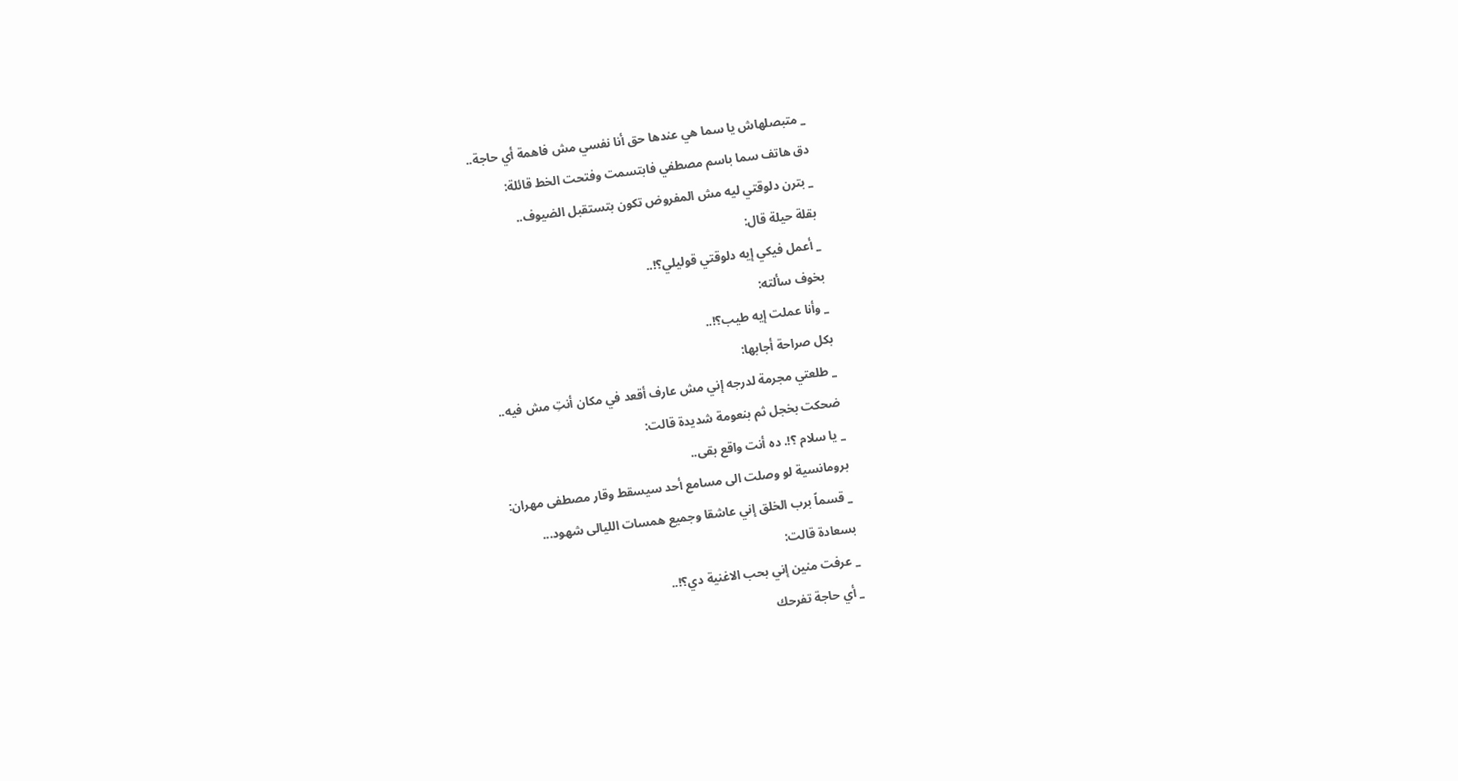_ متبصلهاش يا سما هي عندها حق أنا نفسي مش فاهمة أي حاجة..
دق هاتف سما باسم مصطفي فابتسمت وفتحت الخط قائلة:
_ بترن دلوقتي ليه مش المفروض تكون بتستقبل الضيوف..
بقلة حيلة قال:
_ أعمل فيكي إيه دلوقتي قوليلي؟!..
بخوف سألته:
_ وأنا عملت إيه طيب؟!..
بكل صراحة أجابها:
_ طلعتي مجرمة لدرجه إني مش عارف أقعد في مكان أنتِ مش فيه..
ضحكت بخجل ثم بنعومة شديدة قالت:
_ يا سلام ؟!. ده أنت واقع بقى..
برومانسية لو وصلت الى مسامع أحد سيسقط وقار مصطفى مهران:
_ قسماً برب الخلق إني عاشقا وجميع همسات الليالى شهود...
بسعادة قالت:
_ عرفت منين إني بحب الاغنية دي؟!..
_ أي حاجة تفرحك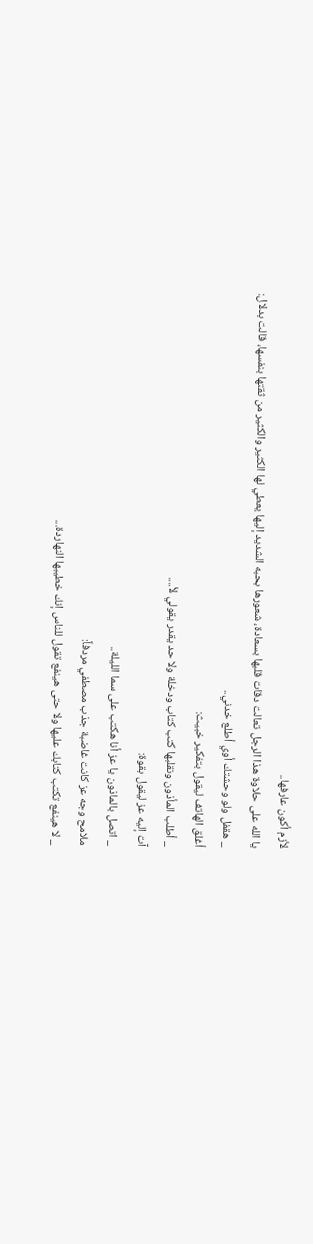لأزم أكون عارفها..
يا الله على حلاوة هذا الرجل تعالت دقات قلبها بسعادة، شعورها بحبه الشديد إليها يعطي لها الكثير والكثير من ثقتها بنفسها، قالت بدلال:
_ هقفل ولو وحشتك أوي أطلع خدني..
أغلق الهاتف ليقول بتفكير خبيث:
_ أطلب المأذون ونقلبها كتب كتاب ودخلة ولا حد يقدر يقولي لأ....
آت إليه عز ليقول بقوة:
_ اتصل بالماذون يا عز أنا هكتب على سما الليلة..
ملامح وجه عز كانت غاضبة جذب مصطفي مردفاً:
_ لا هينفع تكتب كتابك عليها ولا حتى هينفع تقول للناس إنك خطيبها النهاردة...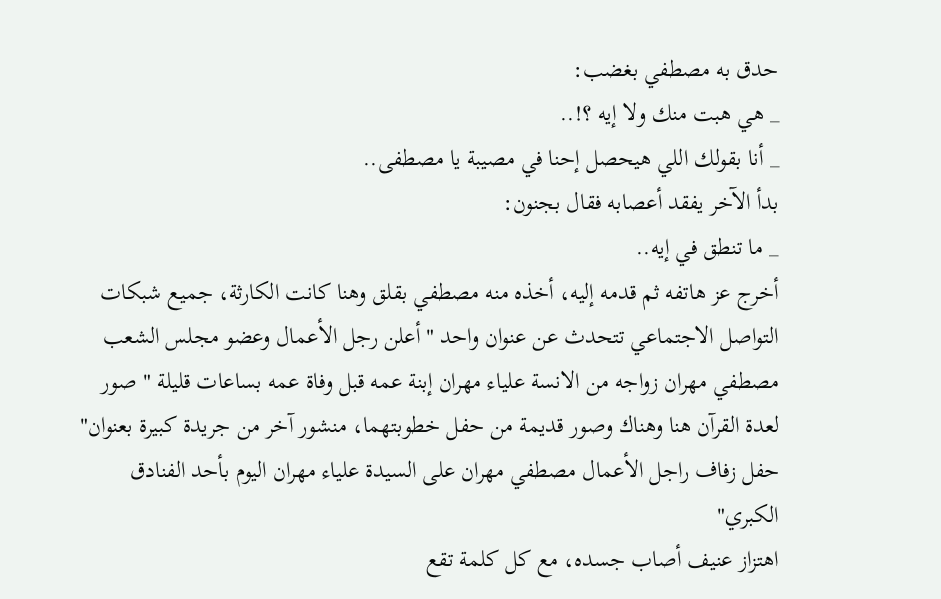حدق به مصطفي بغضب:
_ هي هبت منك ولا إيه ؟!..
_ أنا بقولك اللي هيحصل إحنا في مصيبة يا مصطفى..
بدأ الآخر يفقد أعصابه فقال بجنون:
_ ما تنطق في إيه..
أخرج عز هاتفه ثم قدمه إليه، أخذه منه مصطفي بقلق وهنا كانت الكارثة، جميع شبكات التواصل الاجتماعي تتحدث عن عنوان واحد " أعلن رجل الأعمال وعضو مجلس الشعب مصطفي مهران زواجه من الانسة علياء مهران إبنة عمه قبل وفاة عمه بساعات قليلة " صور لعدة القرآن هنا وهناك وصور قديمة من حفل خطوبتهما، منشور آخر من جريدة كبيرة بعنوان" حفل زفاف راجل الأعمال مصطفي مهران على السيدة علياء مهران اليوم بأحد الفنادق الكبري"
اهتزاز عنيف أصاب جسده، مع كل كلمة تقع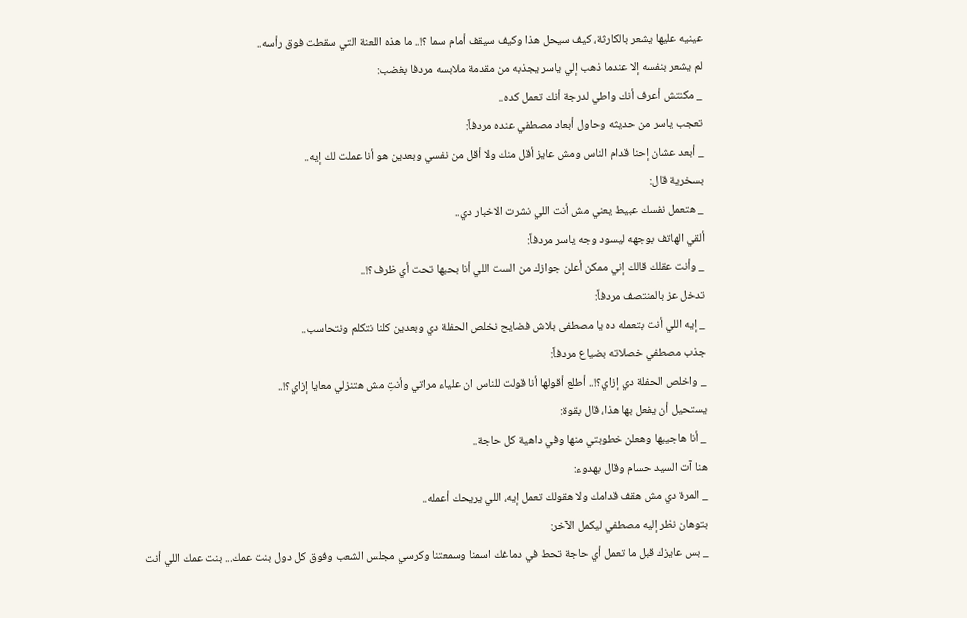عينيه عليها يشعر بالكارثة، كيف سيحل هذا وكيف سيقف أمام سما ؟!.. ما هذه اللعنة التي سقطت فوق رأسه..
لم يشعر بنفسه إلا عندما ذهب إلي ياسر يجذبه من مقدمة ملابسه مردفا بغضب:
_ مكنتش أعرف أنك واطي لدرجة أنك تعمل كده..
تعجب ياسر من حديثه وحاول أبعاد مصطفي عنده مردفاً:
_ أبعد عشان إحنا قدام الناس ومش عايز أقل منك ولا أقل من نفسي وبعدين هو أنا عملت لك إيه..
بسخرية قال:
_ هتعمل نفسك عبيط يعني مش أنت اللي نشرت الاخبار دي..
ألقي الهاتف بوجهه ليسود وجه ياسر مردفاً:
_ وأنت عقلك قالك إني ممكن أعلن جوازك من الست اللي أنا بحبها تحت أي ظرف؟!..
تدخل عز بالمنتصف مردفاً:
_ إيه اللي أنت بتعمله ده يا مصطفى بلاش فضايح نخلص الحفلة دي وبعدين كلنا نتكلم ونتحاسب..
جذب مصطفي خصلاته بضياع مردفاً:
_ واخلص الحفلة دي إزاي؟!.. أطلع أقولها أنا قولت للناس ان علياء مراتي وأنتِ مش هتنزلي معايا إزاي؟!..
يستحيل أن يفعل بها هذا، قال بقوة:
_ أنا هاجيبها وهعلن خطوبتي منها وفي داهية كل حاجة..
هنا آت السيد حسام وقال بهدوء:
_ المرة دي مش هقف قدامك ولا هقولك تعمل إيه، اللي يريحك أعمله..
بتوهان نظر إليه مصطفي ليكمل الآخر:
_ بس عايزك قبل ما تعمل أي حاجة تحط في دماغك اسمنا وسمعتنا وكرسي مجلس الشعب وفوق كل دول بنت عمك... بنت عمك اللي أنت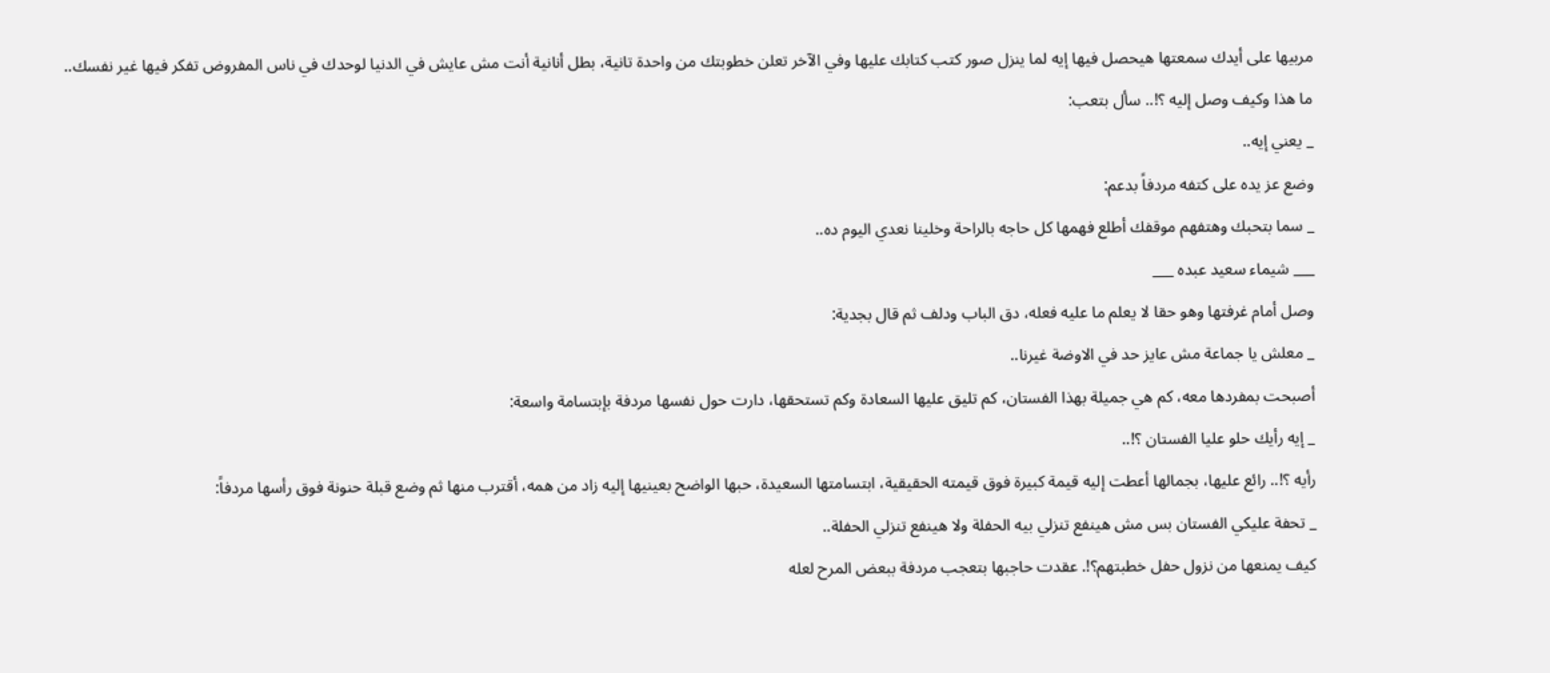مربيها على أيدك سمعتها هيحصل فيها إيه لما ينزل صور كتب كتابك عليها وفي الآخر تعلن خطوبتك من واحدة تانية، بطل أنانية أنت مش عايش في الدنيا لوحدك في ناس المفروض تفكر فيها غير نفسك..
ما هذا وكيف وصل إليه ؟!.. سأل بتعب:
_ يعني إيه..
وضع عز يده على كتفه مردفاً بدعم:
_ سما بتحبك وهتفهم موقفك أطلع فهمها كل حاجه بالراحة وخلينا نعدي اليوم ده..
___ شيماء سعيد عبده ___
وصل أمام غرفتها وهو حقا لا يعلم ما عليه فعله، دق الباب ودلف ثم قال بجدية:
_ معلش يا جماعة مش عايز حد في الاوضة غيرنا..
أصبحت بمفردها معه، كم هي جميلة بهذا الفستان، كم تليق عليها السعادة وكم تستحقها، دارت حول نفسها مردفة بإبتسامة واسعة:
_ إيه رأيك حلو عليا الفستان ؟!..
رأيه ؟!.. رائع عليها، بجمالها أعطت إليه قيمة كبيرة فوق قيمته الحقيقية، ابتسامتها السعيدة، حبها الواضح بعينيها إليه زاد من همه، أقترب منها ثم وضع قبلة حنونة فوق رأسها مردفاً:
_ تحفة عليكي الفستان بس مش هينفع تنزلي بيه الحفلة ولا هينفع تنزلي الحفلة..
كيف يمنعها من نزول حفل خطبتهم؟!. عقدت حاجبها بتعجب مردفة ببعض المرح لعله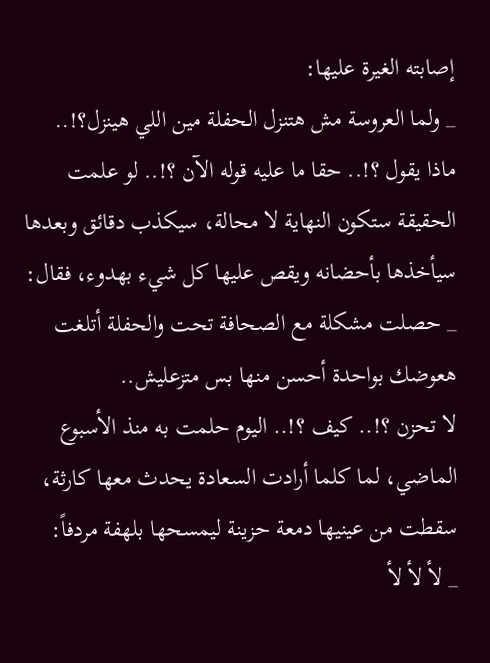إصابته الغيرة عليها:
_ ولما العروسة مش هتنزل الحفلة مين اللي هينزل؟!..
ماذا يقول ؟!.. حقا ما عليه قوله الآن ؟!.. لو علمت الحقيقة ستكون النهاية لا محالة، سيكذب دقائق وبعدها سيأخذها بأحضانه ويقص عليها كل شيء بهدوء، فقال:
_ حصلت مشكلة مع الصحافة تحت والحفلة أتلغت هعوضك بواحدة أحسن منها بس متزعليش..
لا تحزن ؟!.. كيف ؟!.. اليوم حلمت به منذ الأسبوع الماضي، لما كلما أرادت السعادة يحدث معها كارثة، سقطت من عينيها دمعة حزينة ليمسحها بلهفة مردفاً:
_ لأ لأ لأ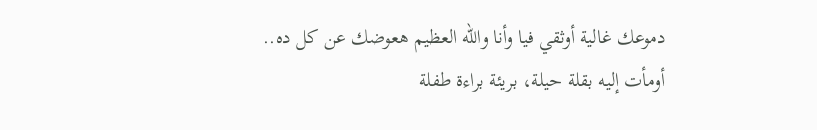دموعك غالية أوثقي فيا وأنا والله العظيم هعوضك عن كل ده..
أومأت إليه بقلة حيلة، بريئة براءة طفلة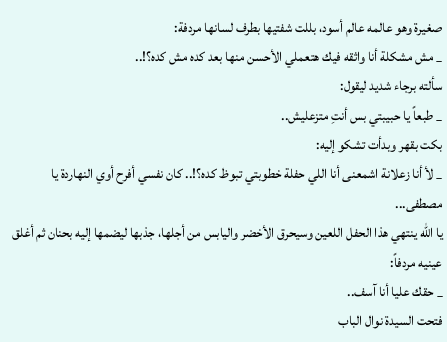صغيرة وهو عالمه عالم أسود، بللت شفتيها بطرف لسانها مردفة:
_ مش مشكلة أنا واثقه فيك هتعملي الأحسن منها بعد كده مش كده؟!..
سألته برجاء شديد ليقول:
_ طبعاً يا حبيبتي بس أنتِ متزعليش..
بكت بقهر وبدأت تشكو إليه:
_ لأ أنا زعلانة اشمعنى أنا اللي حفلة خطوبتي تبوظ كده؟!.. كان نفسي أفرح أوي النهاردة يا مصطفى...
يا الله ينتهي هذا الحفل اللعين وسيحرق الأخضر واليابس من أجلها، جذبها ليضمها إليه بحنان ثم أغلق عينيه مردفاً:
_ حقك عليا أنا آسف..
فتحت السيدة نوال الباب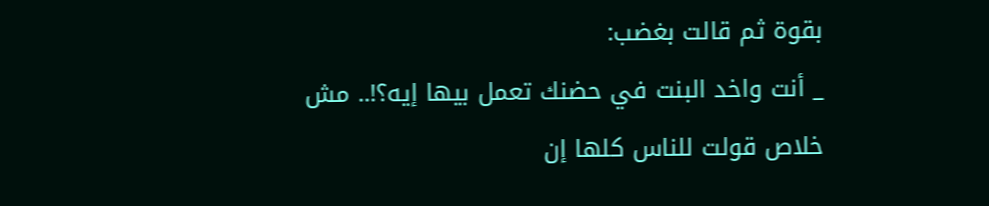بقوة ثم قالت بغضب:
_ أنت واخد البنت في حضنك تعمل بيها إيه؟!.. مش خلاص قولت للناس كلها إن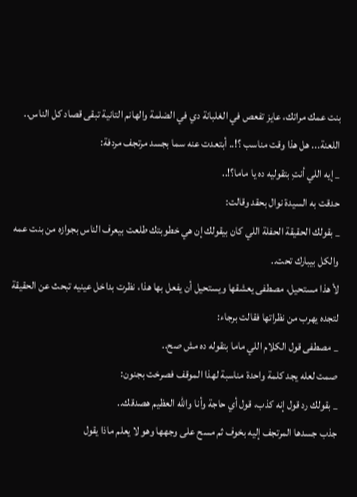بنت عمك مراتك، عايز تفعص في الغلبانة دي في الضلمة والهانم التانية تبقى قصاد كل الناس..
اللعنة... هل هذا وقت مناسب ؟!.. أبتعدت عنه سما بجسد مرتجف مردفة:
_ إيه اللي أنتِ بتقوليه ده يا ماما؟!..
حدقت به السيدة نوال بحقد وقالت:
_ بقولك الحقيقة الحفلة اللي كان بيقولك إن هي خطوبتك طلعت بيعرف الناس بجوازه من بنت عمه والكل بيبارك تحت..
لأ هذا مستحيل، مصطفى يعشقها ويستحيل أن يفعل بها هذا، نظرت بداخل عينيه تبحث عن الحقيقة لتجده يهرب من نظراتها فقالت برجاء:
_ مصطفى قول الكلام اللي ماما بتقوله ده مش صح..
صمت لعله يجد كلمة واحدة مناسبة لهذا الموقف فصرخت بجنون:
_ بقولك رد قول إنه كذب، قول أي حاجة وأنا والله العظيم هصدقك..
جذب جسدها المرتجف إليه بخوف ثم مسح على وجهها وهو لا يعلم ماذا يقول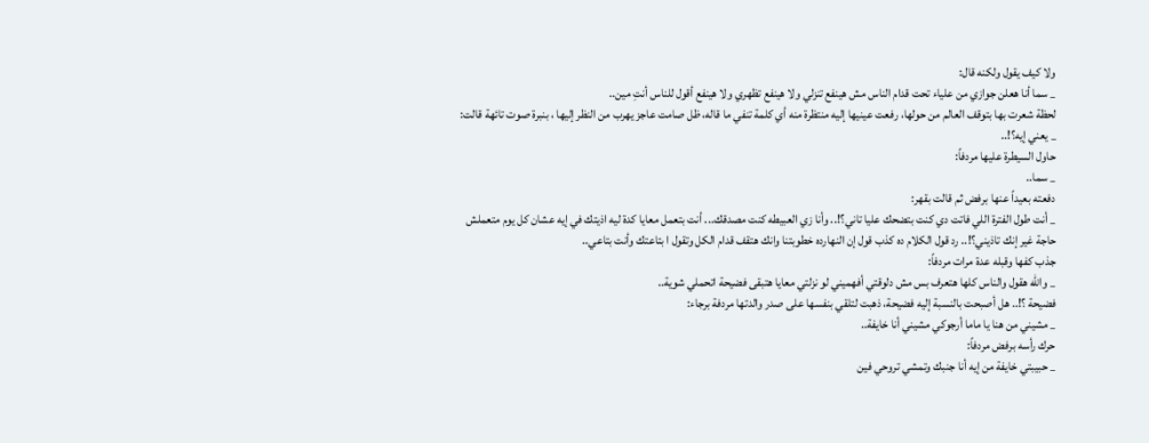ولا كيف يقول ولكنه قال:
_ سما أنا هعلن جوازي من علياء تحت قدام الناس مش هينفع تنزلي ولا هينفع تظهري ولا هينفع أقول للناس أنتِ مين..
لحظة شعرت بها بتوقف العالم من حولها، رفعت عينيها إليه منتظرة منه أي كلمة تنفي ما قاله، ظل صامت عاجز يهرب من النظر إليها ، بنبرة صوت تائهة قالت:
_ يعني إيه؟!..
حاول السيطرة عليها مردفاً:
_ سما..
دفعته بعيداً عنها برفض ثم قالت بقهر:
_ أنت طول الفترة اللي فاتت دي كنت بتضحك عليا تاني؟!.. وأنا زي العبيطه كنت مصدقك... أنت بتعمل معايا كدة ليه اذيتك في إيه عشان كل يوم متعملش حاجة غير إنك تاذيني؟!.. رد قول الكلام ده كذب قول إن النهارده خطوبتنا وانك هتقف قدام الكل وتقول ا بتاعتك وأنت بتاعي..
جذب كفها وقبله عدة مرات مردفاً:
_ والله هقول والناس كلها هتعرف بس مش دلوقتي أفهميني لو نزلتي معايا هتبقى فضيحة اتحملي شوية..
فضيحة ؟!.. هل أصبحت بالنسبة إليه فضيحة، ذهبت لتلقي بنفسها على صدر والدتها مردفة برجاء:
_ مشيني من هنا يا ماما أرجوكي مشيني أنا خايفة..
حرك رأسه برفض مردفاً:
_ حبيبتي خايفة من إيه أنا جنبك وتمشي تروحي فين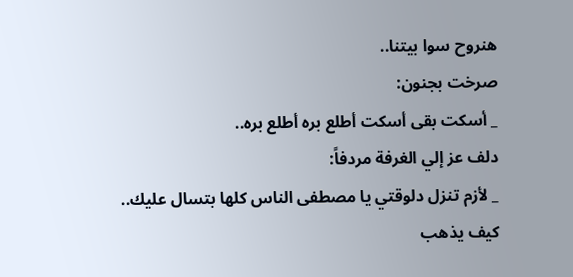هنروح سوا بيتنا..
صرخت بجنون:
_ أسكت بقى أسكت أطلع بره أطلع بره..
دلف عز إلي الغرفة مردفاً:
_ لأزم تنزل دلوقتي يا مصطفى الناس كلها بتسال عليك..
كيف يذهب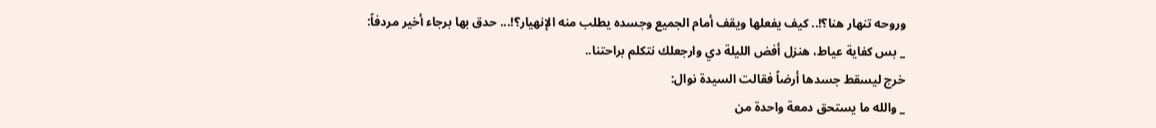وروحه تنهار هنا؟!.. كيف يفعلها ويقف أمام الجميع وجسده يطلب منه الإنهيار؟!... حدق بها برجاء أخير مردفاً:
_ بس كفاية عياط، هنزل أفض الليلة دي وارجعلك نتكلم براحتنا..
خرج ليسقط جسدها أرضاً فقالت السيدة نوال:
_ والله ما يستحق دمعة واحدة من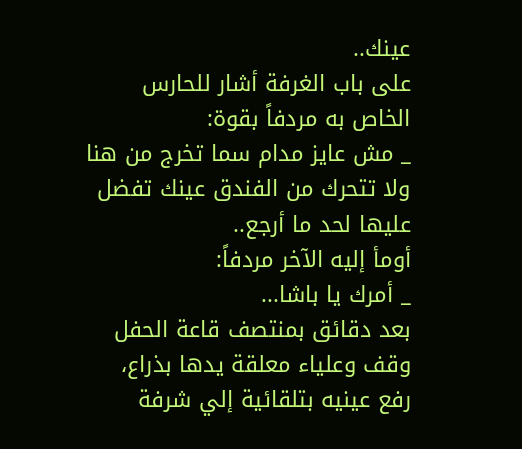عينك..
على باب الغرفة أشار للحارس الخاص به مردفاً بقوة:
_ مش عايز مدام سما تخرج من هنا ولا تتحرك من الفندق عينك تفضل عليها لحد ما أرجع..
أومأ إليه الآخر مردفاً:
_ أمرك يا باشا...
بعد دقائق بمنتصف قاعة الحفل وقف وعلياء معلقة يدها بذراع، رفع عينيه بتلقائية إلي شرفة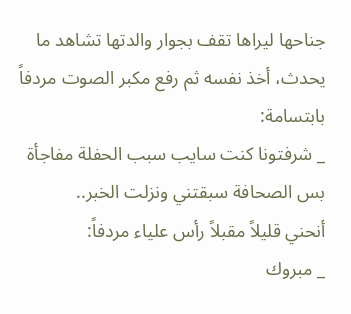جناحها ليراها تقف بجوار والدتها تشاهد ما يحدث، أخذ نفسه ثم رفع مكبر الصوت مردفاً بابتسامة:
_ شرفتونا كنت سايب سبب الحفلة مفاجأة بس الصحافة سبقتني ونزلت الخبر..
أنحني قليلاً مقبلاً رأس علياء مردفاً:
_ مبروك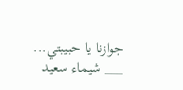جوازنا يا حبيبتي...
___ شيماء سعيد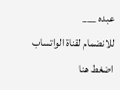عبده ___
للانضمام لقناة الواتساب اضغط هنا